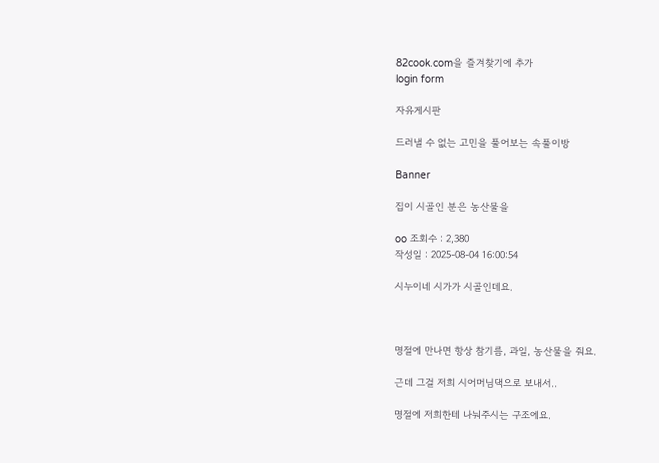82cook.com을 즐겨찾기에 추가
login form

자유게시판

드러낼 수 없는 고민을 풀어보는 속풀이방

Banner

집이 시골인 분은 농산물을

oo 조회수 : 2,380
작성일 : 2025-08-04 16:00:54

시누이네 시가가 시골인데요.



명절에 만나면 항상 참기름, 과일, 농산물을 줘요.

근데 그걸 저희 시어머님댁으로 보내서..

명절에 저희한테 나눠주시는 구조에요.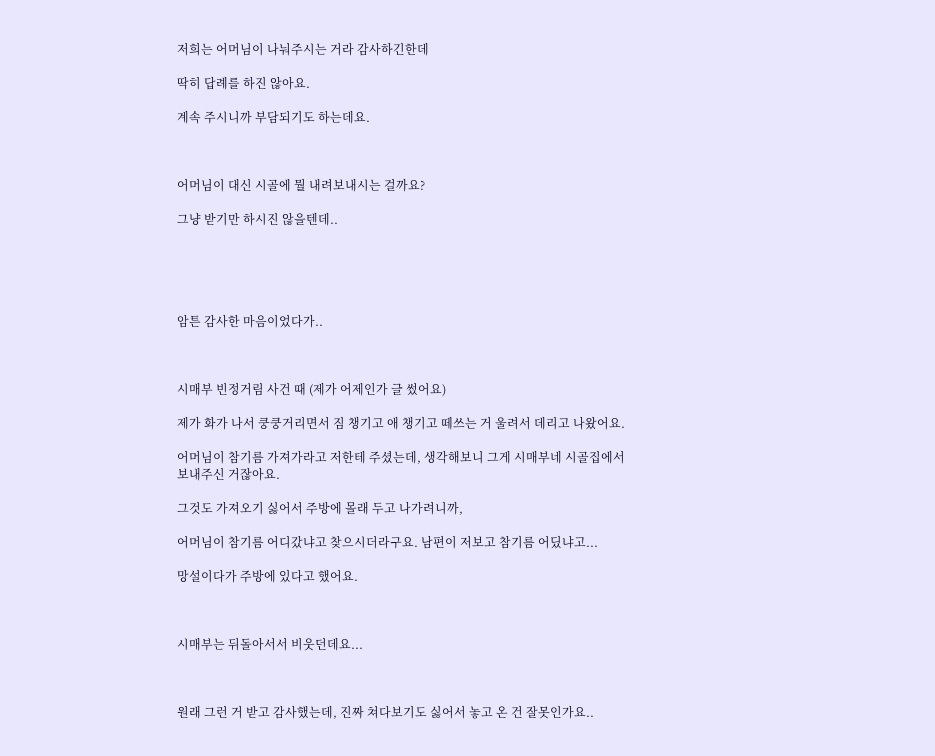저희는 어머님이 나눠주시는 거라 감사하긴한데

딱히 답례를 하진 않아요.

계속 주시니까 부담되기도 하는데요.



어머님이 대신 시골에 뭘 내려보내시는 걸까요?

그냥 받기만 하시진 않을텐데..





암튼 감사한 마음이었다가..



시매부 빈정거림 사건 때 (제가 어제인가 글 썼어요)

제가 화가 나서 쿵쿵거리면서 짐 챙기고 애 챙기고 떼쓰는 거 울려서 데리고 나왔어요.

어머님이 참기름 가져가라고 저한테 주셨는데, 생각해보니 그게 시매부네 시골집에서 보내주신 거잖아요.

그것도 가져오기 싫어서 주방에 몰래 두고 나가려니까,

어머님이 참기름 어디갔냐고 찾으시더라구요. 남편이 저보고 참기름 어딨냐고...

망설이다가 주방에 있다고 했어요.



시매부는 뒤돌아서서 비웃던데요...



원래 그런 거 받고 감사했는데, 진짜 쳐다보기도 싫어서 놓고 온 건 잘못인가요..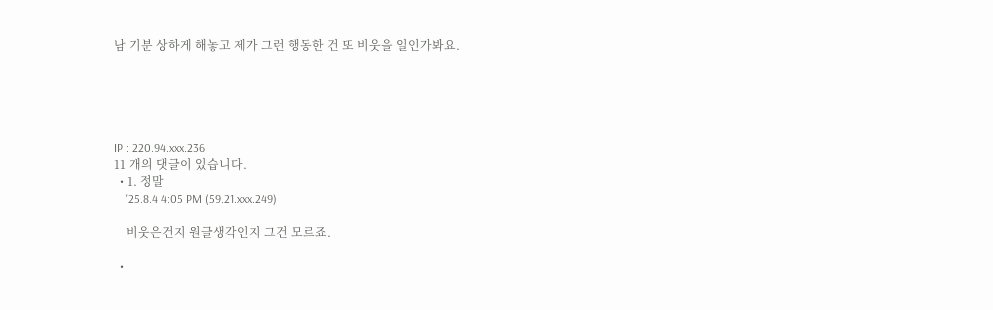남 기분 상하게 해놓고 제가 그런 행동한 건 또 비웃을 일인가봐요.





IP : 220.94.xxx.236
11 개의 댓글이 있습니다.
  • 1. 정말
    '25.8.4 4:05 PM (59.21.xxx.249)

    비웃은건지 원글생각인지 그건 모르죠.

  •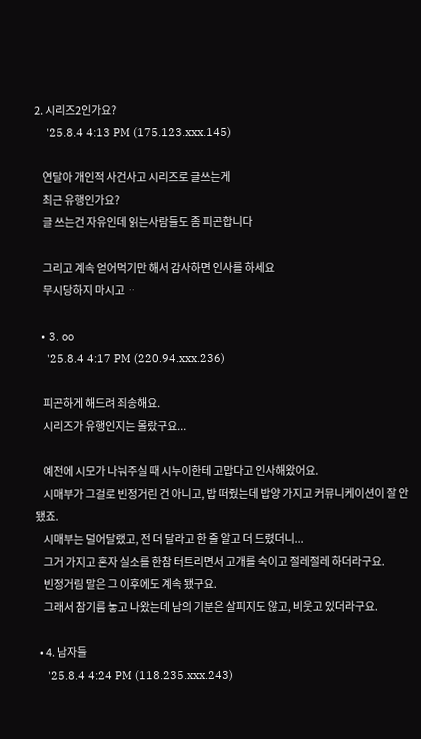2. 시리즈2인가요?
    '25.8.4 4:13 PM (175.123.xxx.145)

    연달아 개인적 사건사고 시리즈로 글쓰는게
    최근 유행인가요?
    글 쓰는건 자유인데 읽는사람들도 좀 피곤합니다

    그리고 계속 얻어먹기만 해서 감사하면 인사를 하세요
    무시당하지 마시고 ᆢ

  • 3. oo
    '25.8.4 4:17 PM (220.94.xxx.236)

    피곤하게 해드려 죄송해요.
    시리즈가 유행인지는 몰랐구요...

    예전에 시모가 나눠주실 때 시누이한테 고맙다고 인사해왔어요.
    시매부가 그걸로 빈정거린 건 아니고, 밥 떠줬는데 밥양 가지고 커뮤니케이션이 잘 안됐죠.
    시매부는 덜어달랬고, 전 더 달라고 한 줄 알고 더 드렸더니...
    그거 가지고 혼자 실소를 한참 터트리면서 고개를 숙이고 절레절레 하더라구요.
    빈정거림 말은 그 이후에도 계속 됐구요.
    그래서 참기름 놓고 나왔는데 남의 기분은 살피지도 않고, 비웃고 있더라구요.

  • 4. 남자들
    '25.8.4 4:24 PM (118.235.xxx.243)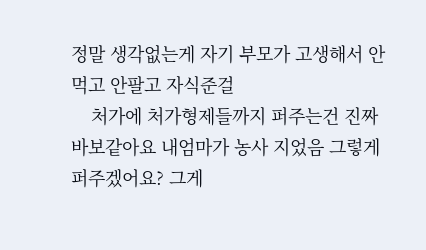정말 생각없는게 자기 부모가 고생해서 안먹고 안팔고 자식준걸
    처가에 처가형제들까지 퍼주는건 진짜 바보같아요 내엄마가 농사 지었음 그렇게 퍼주겠어요? 그게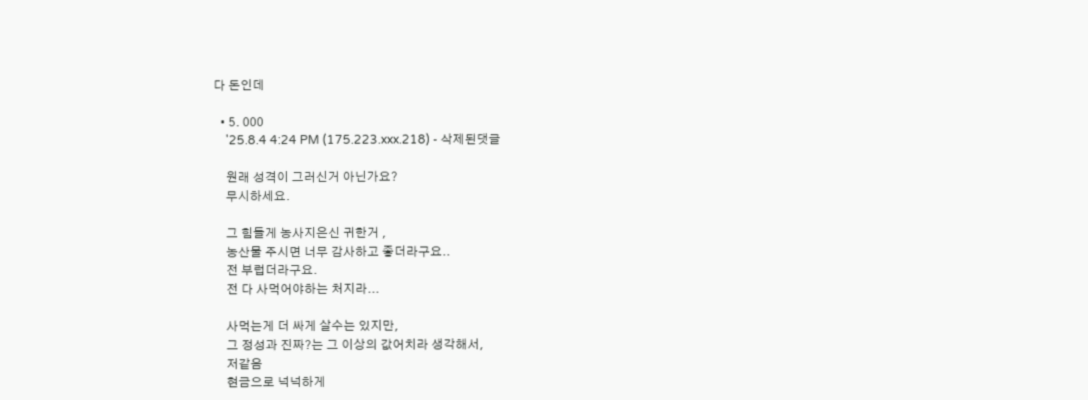다 돈인데

  • 5. 000
    '25.8.4 4:24 PM (175.223.xxx.218) - 삭제된댓글

    원래 성격이 그러신거 아닌가요?
    무시하세요.

    그 힘들게 농사지은신 귀한거 ,
    농산물 주시면 너무 감사하고 좋더라구요..
    전 부럽더라구요.
    전 다 사먹어야하는 처지라...

    사먹는게 더 싸게 살수는 있지만,
    그 정성과 진짜?는 그 이상의 값어치라 생각해서,
    저같음
    현금으로 넉넉하게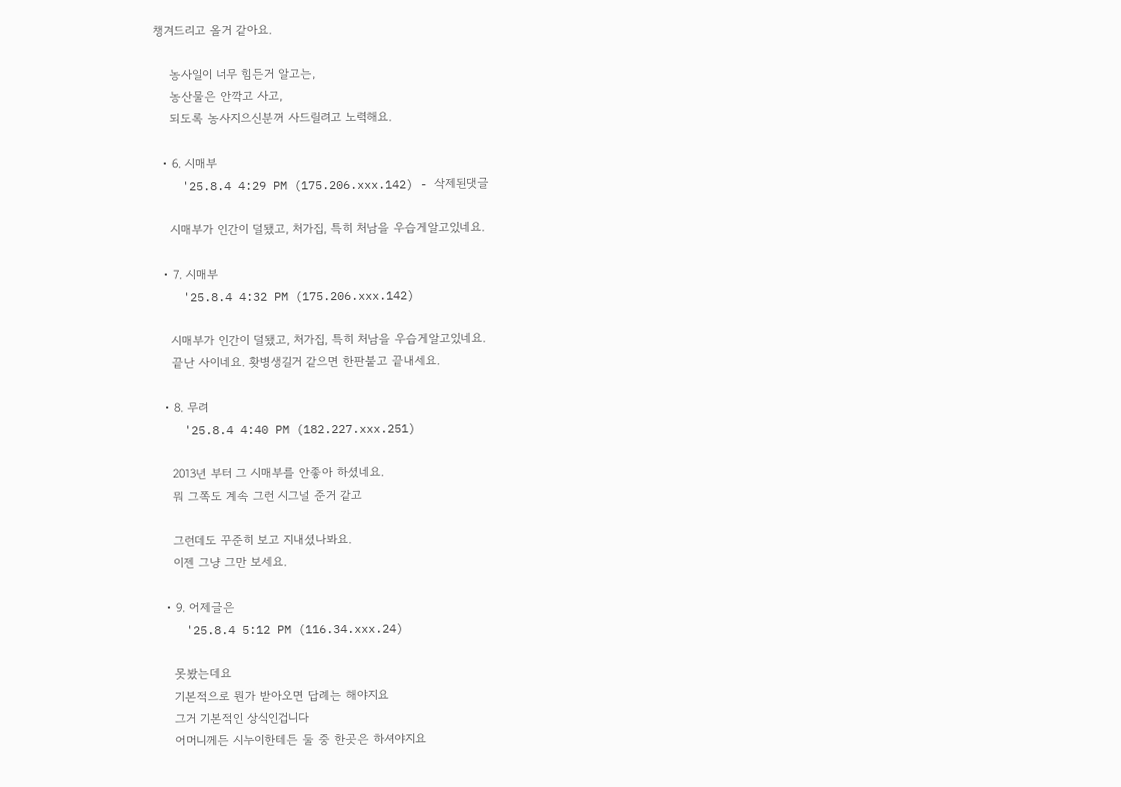챙겨드리고 올거 같아요.

    농사일이 너무 힘든거 알고는,
    농산물은 안깍고 사고,
    되도록 농사지으신분꺼 사드릴려고 노력해요.

  • 6. 시매부
    '25.8.4 4:29 PM (175.206.xxx.142) - 삭제된댓글

    시매부가 인간이 덜됐고, 처가집, 특히 처남을 우습게알고있네요.

  • 7. 시매부
    '25.8.4 4:32 PM (175.206.xxx.142)

    시매부가 인간이 덜됐고, 처가집, 특히 처남을 우습게알고있네요.
    끝난 사이네요. 홧병생길거 같으면 한판붙고 끝내세요.

  • 8. 무려
    '25.8.4 4:40 PM (182.227.xxx.251)

    2013년 부터 그 시매부를 안좋아 하셨네요.
    뭐 그쪽도 계속 그런 시그널 준거 같고

    그런데도 꾸준히 보고 지내셨나봐요.
    이젠 그냥 그만 보세요.

  • 9. 어제글은
    '25.8.4 5:12 PM (116.34.xxx.24)

    못봤는데요
    기본적으로 뭔가 받아오면 답례는 해야지요
    그거 기본적인 상식인겁니다
    어머니께든 시누이한테든 둘 중 한곳은 하셔야지요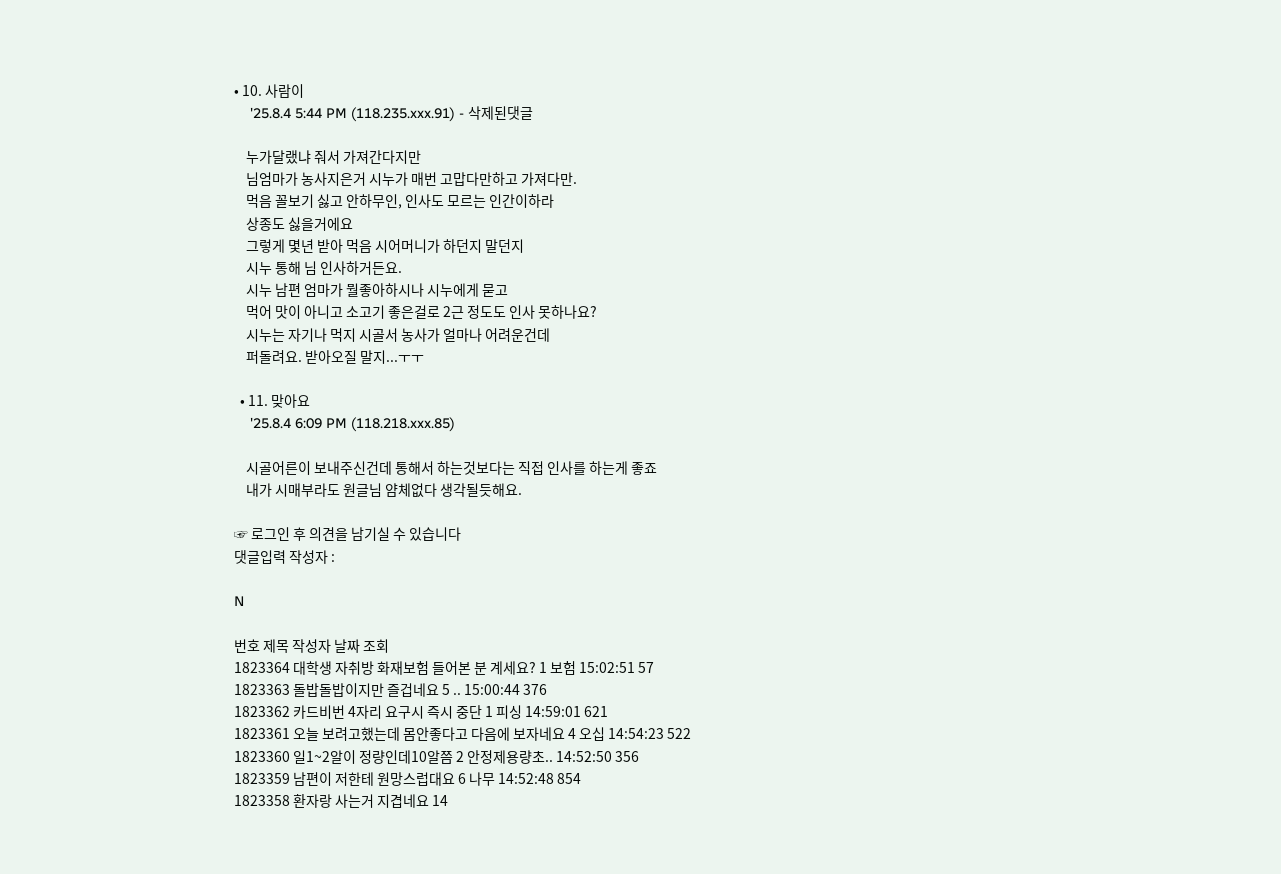• 10. 사람이
    '25.8.4 5:44 PM (118.235.xxx.91) - 삭제된댓글

    누가달랬냐 줘서 가져간다지만
    님엄마가 농사지은거 시누가 매번 고맙다만하고 가져다만.
    먹음 꼴보기 싫고 안하무인, 인사도 모르는 인간이하라
    상종도 싫을거에요
    그렇게 몇년 받아 먹음 시어머니가 하던지 말던지
    시누 통해 님 인사하거든요.
    시누 남편 엄마가 뭘좋아하시나 시누에게 묻고
    먹어 맛이 아니고 소고기 좋은걸로 2근 정도도 인사 못하나요?
    시누는 자기나 먹지 시골서 농사가 얼마나 어려운건데
    퍼돌려요. 받아오질 말지...ㅜㅜ

  • 11. 맞아요
    '25.8.4 6:09 PM (118.218.xxx.85)

    시골어른이 보내주신건데 통해서 하는것보다는 직접 인사를 하는게 좋죠
    내가 시매부라도 원글님 얌체없다 생각될듯해요.

☞ 로그인 후 의견을 남기실 수 있습니다
댓글입력 작성자 :

N

번호 제목 작성자 날짜 조회
1823364 대학생 자취방 화재보험 들어본 분 계세요? 1 보험 15:02:51 57
1823363 돌밥돌밥이지만 즐겁네요 5 .. 15:00:44 376
1823362 카드비번 4자리 요구시 즉시 중단 1 피싱 14:59:01 621
1823361 오늘 보려고했는데 몸안좋다고 다음에 보자네요 4 오십 14:54:23 522
1823360 일1~2알이 정량인데10알쯤 2 안정제용량초.. 14:52:50 356
1823359 남편이 저한테 원망스럽대요 6 나무 14:52:48 854
1823358 환자랑 사는거 지겹네요 14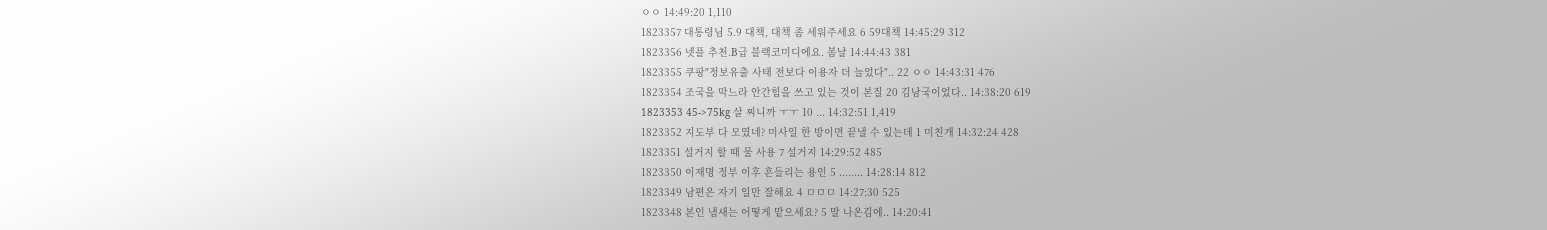ㅇㅇ 14:49:20 1,110
1823357 대통령님 5.9 대책, 대책 좀 세워주세요 6 59대책 14:45:29 312
1823356 넷플 추천.B급 블랙코미디에요. 봄날 14:44:43 381
1823355 쿠팡"정보유출 사태 전보다 이용자 더 늘었다".. 22 ㅇㅇ 14:43:31 476
1823354 조국을 막느라 안간힘을 쓰고 있는 것이 본질 20 김남국이었다.. 14:38:20 619
1823353 45->75kg 살 찌니까 ㅜㅜ 10 ... 14:32:51 1,419
1823352 지도부 다 모였네? 미사일 한 방이면 끝낼 수 있는데 1 미친개 14:32:24 428
1823351 설거지 할 때 물 사용 7 설거지 14:29:52 485
1823350 이재명 정부 이후 흔들리는 용인 5 ........ 14:28:14 812
1823349 남편은 자기 일만 잘해요 4 ㅁㅁㅁ 14:27:30 525
1823348 본인 냄새는 어떻게 맡으세요? 5 말 나온김에.. 14:20:41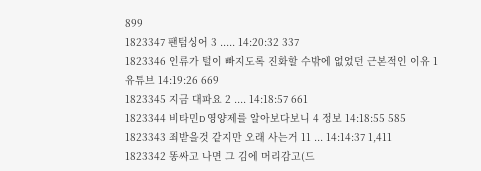899
1823347 팬텀싱어 3 ..... 14:20:32 337
1823346 인류가 털이 빠지도록 진화할 수밖에 없었던 근본적인 이유 1 유튜브 14:19:26 669
1823345 지금 대파요 2 .... 14:18:57 661
1823344 비타민D 영양제를 알아보다보니 4 정보 14:18:55 585
1823343 죄받을것 같지만 오래 사는거 11 ... 14:14:37 1,411
1823342 똥싸고 나면 그 김에 머리감고(드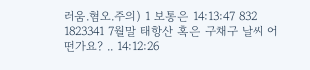러움.혐오.주의) 1 보통은 14:13:47 832
1823341 7월말 태항산 혹은 구채구 날씨 어떤가요? .. 14:12:26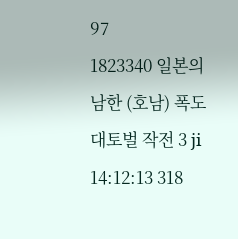97
1823340 일본의 남한 (호남) 폭도 대토벌 작전 3 ji 14:12:13 318